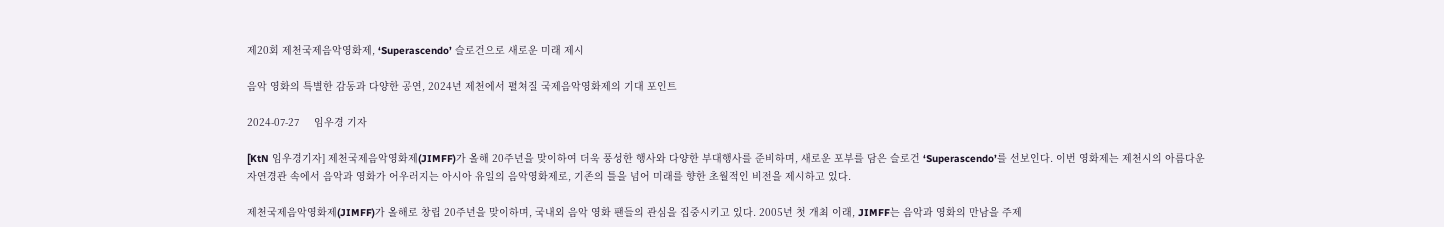제20회 제천국제음악영화제, ‘Superascendo’ 슬로건으로 새로운 미래 제시

음악 영화의 특별한 감동과 다양한 공연, 2024년 제천에서 펼쳐질 국제음악영화제의 기대 포인트

2024-07-27     임우경 기자

[KtN 임우경기자] 제천국제음악영화제(JIMFF)가 올해 20주년을 맞이하여 더욱 풍성한 행사와 다양한 부대행사를 준비하며, 새로운 포부를 담은 슬로건 ‘Superascendo’를 선보인다. 이번 영화제는 제천시의 아름다운 자연경관 속에서 음악과 영화가 어우러지는 아시아 유일의 음악영화제로, 기존의 틀을 넘어 미래를 향한 초월적인 비전을 제시하고 있다.

제천국제음악영화제(JIMFF)가 올해로 창립 20주년을 맞이하며, 국내외 음악 영화 팬들의 관심을 집중시키고 있다. 2005년 첫 개최 이래, JIMFF는 음악과 영화의 만남을 주제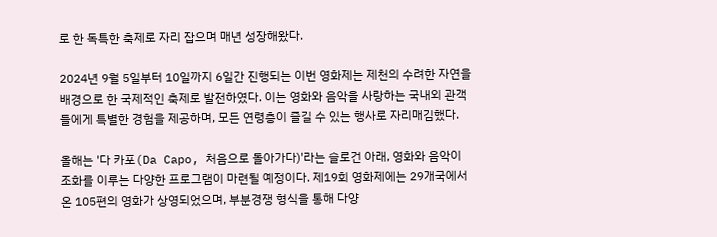로 한 독특한 축제로 자리 잡으며 매년 성장해왔다.

2024년 9월 5일부터 10일까지 6일간 진행되는 이번 영화제는 제천의 수려한 자연을 배경으로 한 국제적인 축제로 발전하였다. 이는 영화와 음악을 사랑하는 국내외 관객들에게 특별한 경험을 제공하며, 모든 연령층이 즐길 수 있는 행사로 자리매김했다.

올해는 '다 카포(Da Capo, 처음으로 돌아가다)'라는 슬로건 아래, 영화와 음악이 조화를 이루는 다양한 프로그램이 마련될 예정이다. 제19회 영화제에는 29개국에서 온 105편의 영화가 상영되었으며, 부분경쟁 형식을 통해 다양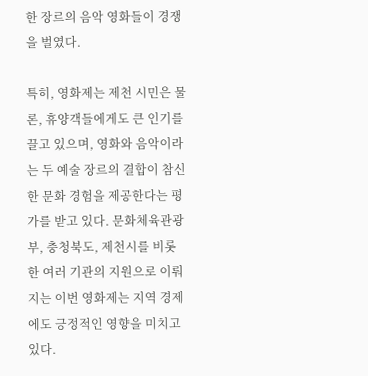한 장르의 음악 영화들이 경쟁을 벌였다.

특히, 영화제는 제천 시민은 물론, 휴양객들에게도 큰 인기를 끌고 있으며, 영화와 음악이라는 두 예술 장르의 결합이 참신한 문화 경험을 제공한다는 평가를 받고 있다. 문화체육관광부, 충청북도, 제천시를 비롯한 여러 기관의 지원으로 이뤄지는 이번 영화제는 지역 경제에도 긍정적인 영향을 미치고 있다.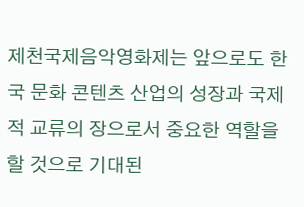제천국제음악영화제는 앞으로도 한국 문화 콘텐츠 산업의 성장과 국제적 교류의 장으로서 중요한 역할을 할 것으로 기대된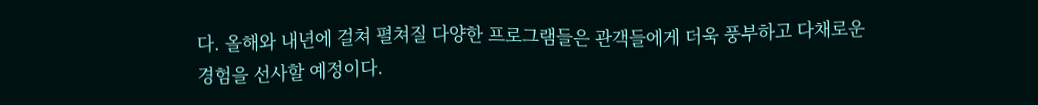다. 올해와 내년에 걸쳐 펼쳐질 다양한 프로그램들은 관객들에게 더욱 풍부하고 다채로운 경험을 선사할 예정이다.